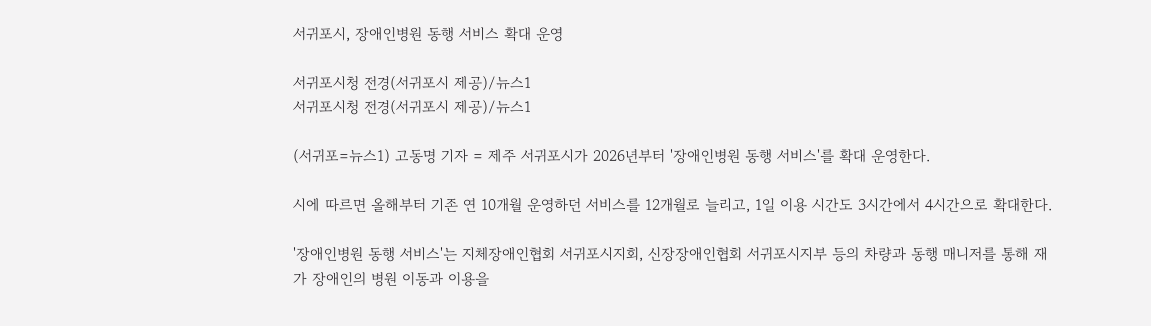서귀포시, 장애인병원 동행 서비스 확대 운영

서귀포시청 전경(서귀포시 제공)/뉴스1
서귀포시청 전경(서귀포시 제공)/뉴스1

(서귀포=뉴스1) 고동명 기자 = 제주 서귀포시가 2026년부터 '장애인병원 동행 서비스'를 확대 운영한다.

시에 따르면 올해부터 기존 연 10개월 운영하던 서비스를 12개월로 늘리고, 1일 이용 시간도 3시간에서 4시간으로 확대한다.

'장애인병원 동행 서비스'는 지체장애인협회 서귀포시지회, 신장장애인협회 서귀포시지부 등의 차량과 동행 매니저를 통해 재가 장애인의 병원 이동과 이용을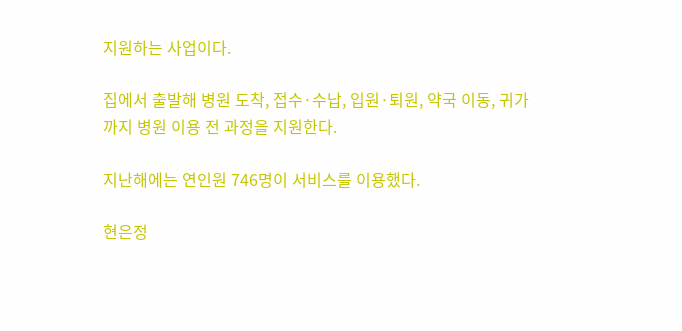지원하는 사업이다.

집에서 출발해 병원 도착, 접수·수납, 입원·퇴원, 약국 이동, 귀가까지 병원 이용 전 과정을 지원한다.

지난해에는 연인원 746명이 서비스를 이용했다.

현은정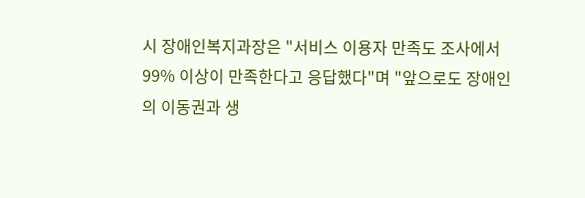시 장애인복지과장은 "서비스 이용자 만족도 조사에서 99% 이상이 만족한다고 응답했다"며 "앞으로도 장애인의 이동권과 생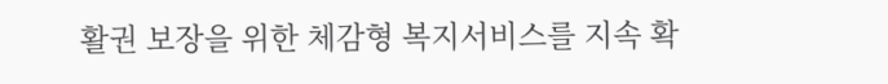활권 보장을 위한 체감형 복지서비스를 지속 확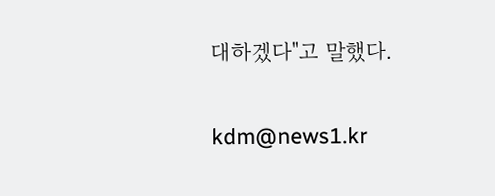대하겠다"고 말했다.

kdm@news1.kr